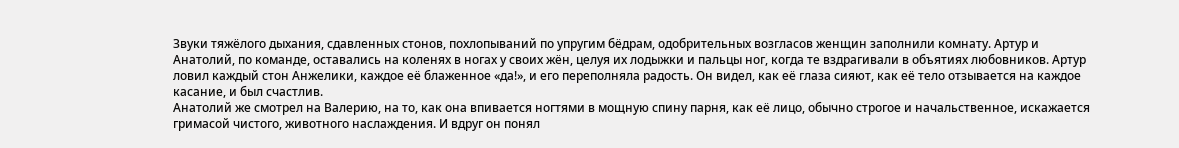Звуки тяжёлого дыхания, сдавленных стонов, похлопываний по упругим бёдрам, одобрительных возгласов женщин заполнили комнату. Артур и Анатолий, по команде, оставались на коленях в ногах у своих жён, целуя их лодыжки и пальцы ног, когда те вздрагивали в объятиях любовников. Артур ловил каждый стон Анжелики, каждое её блаженное «да!», и его переполняла радость. Он видел, как её глаза сияют, как её тело отзывается на каждое касание, и был счастлив.
Анатолий же смотрел на Валерию, на то, как она впивается ногтями в мощную спину парня, как её лицо, обычно строгое и начальственное, искажается гримасой чистого, животного наслаждения. И вдруг он понял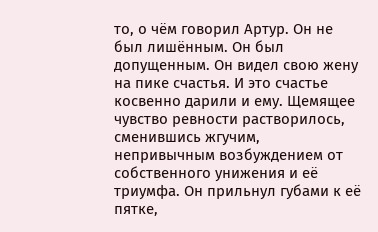то, о чём говорил Артур. Он не был лишённым. Он был допущенным. Он видел свою жену на пике счастья. И это счастье косвенно дарили и ему. Щемящее чувство ревности растворилось, сменившись жгучим, непривычным возбуждением от собственного унижения и её триумфа. Он прильнул губами к её пятке,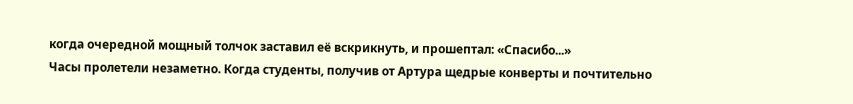когда очередной мощный толчок заставил её вскрикнуть, и прошептал: «Спасибо...»
Часы пролетели незаметно. Когда студенты, получив от Артура щедрые конверты и почтительно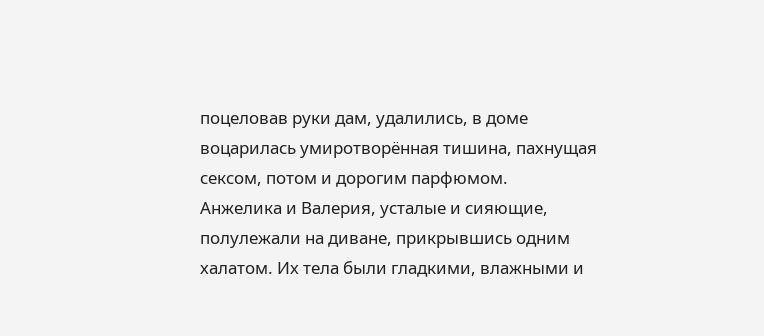поцеловав руки дам, удалились, в доме воцарилась умиротворённая тишина, пахнущая сексом, потом и дорогим парфюмом.
Анжелика и Валерия, усталые и сияющие, полулежали на диване, прикрывшись одним халатом. Их тела были гладкими, влажными и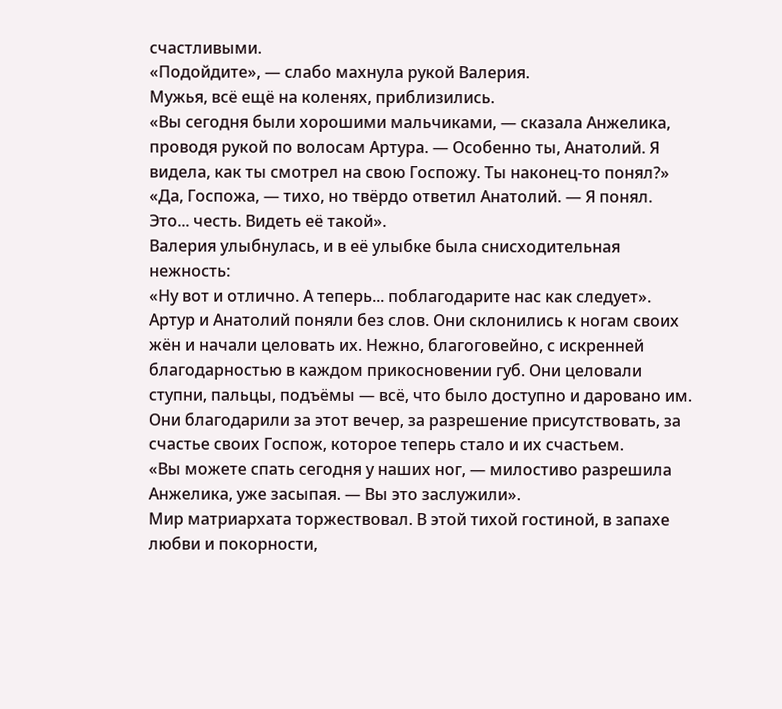счастливыми.
«Подойдите», — слабо махнула рукой Валерия.
Мужья, всё ещё на коленях, приблизились.
«Вы сегодня были хорошими мальчиками, — сказала Анжелика, проводя рукой по волосам Артура. — Особенно ты, Анатолий. Я видела, как ты смотрел на свою Госпожу. Ты наконец-то понял?»
«Да, Госпожа, — тихо, но твёрдо ответил Анатолий. — Я понял. Это... честь. Видеть её такой».
Валерия улыбнулась, и в её улыбке была снисходительная нежность:
«Ну вот и отлично. А теперь... поблагодарите нас как следует».
Артур и Анатолий поняли без слов. Они склонились к ногам своих жён и начали целовать их. Нежно, благоговейно, с искренней благодарностью в каждом прикосновении губ. Они целовали ступни, пальцы, подъёмы — всё, что было доступно и даровано им. Они благодарили за этот вечер, за разрешение присутствовать, за счастье своих Госпож, которое теперь стало и их счастьем.
«Вы можете спать сегодня у наших ног, — милостиво разрешила Анжелика, уже засыпая. — Вы это заслужили».
Мир матриархата торжествовал. В этой тихой гостиной, в запахе любви и покорности,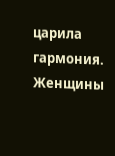царила гармония. Женщины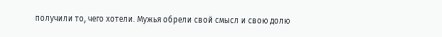получили то, чего хотели. Мужья обрели свой смысл и свою долю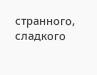странного, сладкого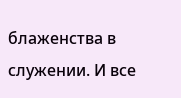блаженства в служении. И все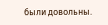были довольны.